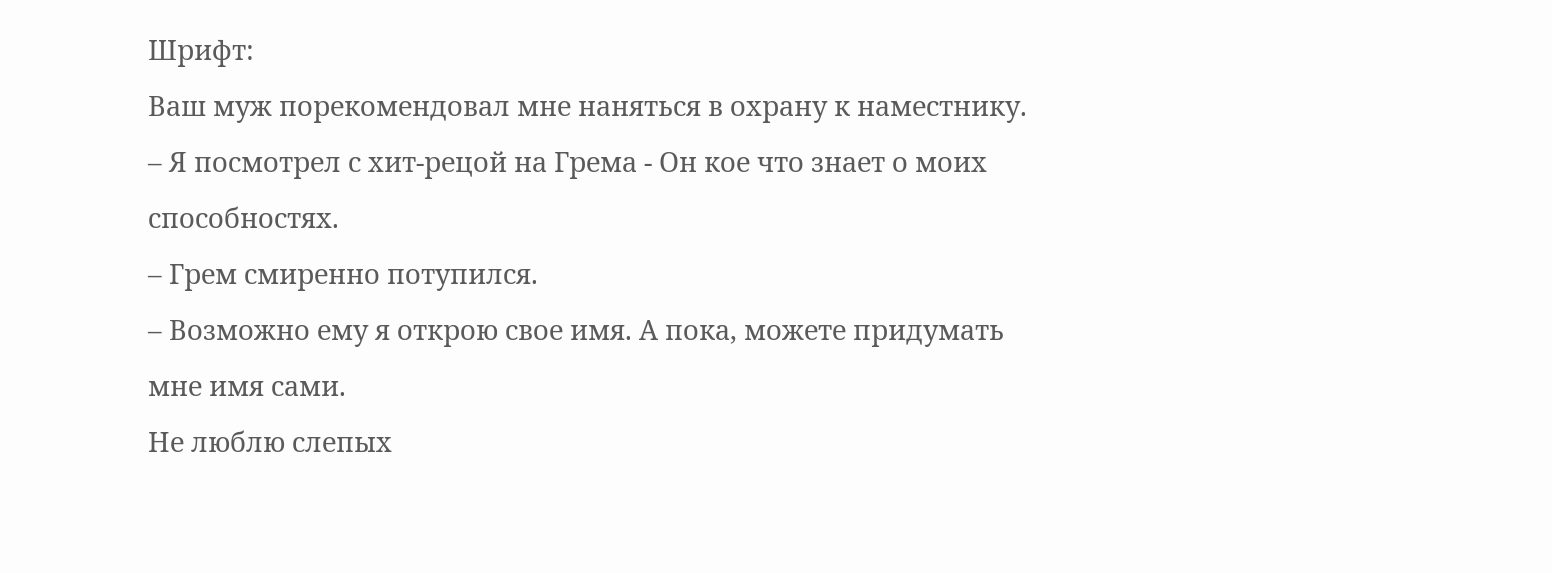Шрифт:
Ваш муж порекомендовал мне наняться в охрану к наместнику.
– Я посмотрел с хит-рецой на Грема - Он кое что знает о моих способностях.
– Грем смиренно потупился.
– Возможно ему я открою свое имя. А пока, можете придумать мне имя сами.
Не люблю слепых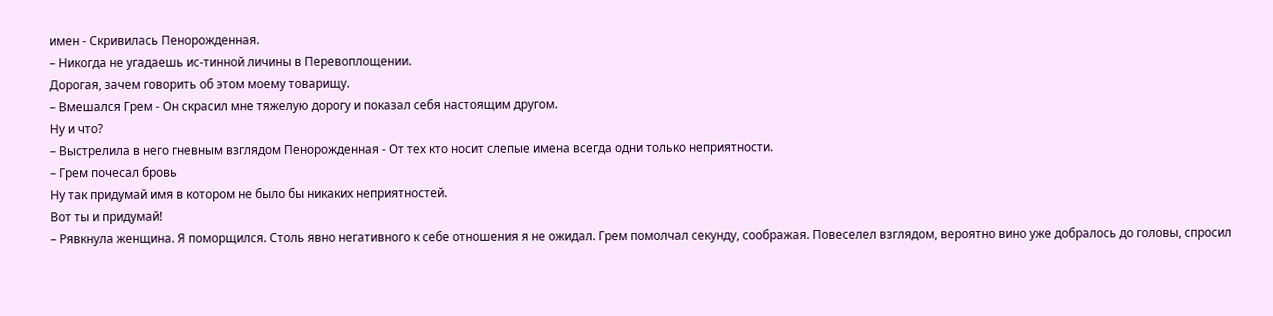имен - Скривилась Пенорожденная.
– Никогда не угадаешь ис-тинной личины в Перевоплощении.
Дорогая, зачем говорить об этом моему товарищу.
– Вмешался Грем - Он скрасил мне тяжелую дорогу и показал себя настоящим другом.
Ну и что?
– Выстрелила в него гневным взглядом Пенорожденная - От тех кто носит слепые имена всегда одни только неприятности.
– Грем почесал бровь
Ну так придумай имя в котором не было бы никаких неприятностей.
Вот ты и придумай!
– Рявкнула женщина. Я поморщился. Столь явно негативного к себе отношения я не ожидал. Грем помолчал секунду, соображая. Повеселел взглядом, вероятно вино уже добралось до головы, спросил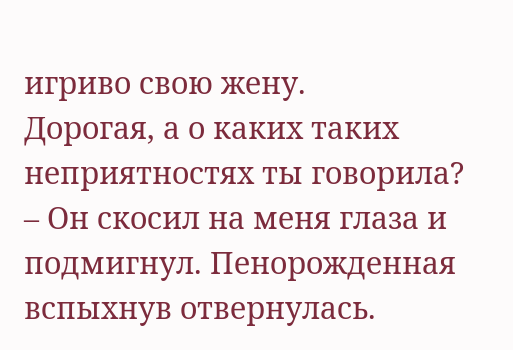игриво свою жену.
Дорогая, а о каких таких неприятностях ты говорила?
– Он скосил на меня глаза и подмигнул. Пенорожденная вспыхнув отвернулась.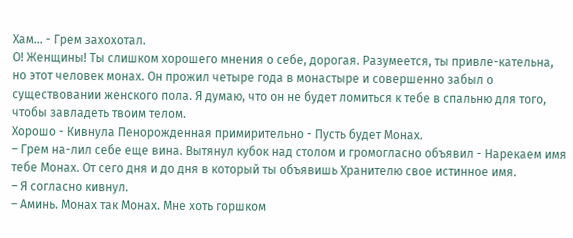Хам… - Грем захохотал.
О! Женщины! Ты слишком хорошего мнения о себе, дорогая. Разумеется, ты привле-кательна, но этот человек монах. Он прожил четыре года в монастыре и совершенно забыл о существовании женского пола. Я думаю, что он не будет ломиться к тебе в спальню для того, чтобы завладеть твоим телом.
Хорошо - Кивнула Пенорожденная примирительно - Пусть будет Монах.
– Грем на-лил себе еще вина. Вытянул кубок над столом и громогласно объявил - Нарекаем имя тебе Монах. От сего дня и до дня в который ты объявишь Хранителю свое истинное имя.
– Я согласно кивнул.
– Аминь. Монах так Монах. Мне хоть горшком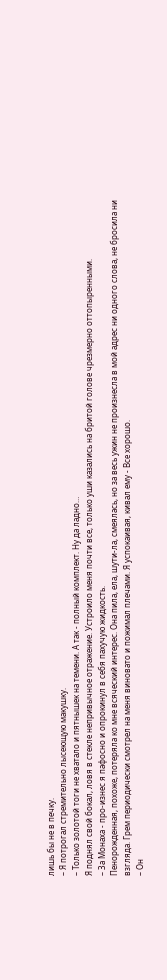лишь бы не в печку.
– Я потрогал стремительно лысеющую макушку.
– Только золотой тоги не хватало и пятнышек на темени. А так - полный комплект. Ну да ладно…
Я поднял свой бокал, ловя в стекле непривычное отражение. Устроило меня почти все, только уши казались на бритой голове чрезмерно оттопыренными.
– За Монаха - про-изнес я пафосно и опрокинул в себя пахучую жидкость.
Пенорожденная, похоже, потеряла ко мне всяческий интерес. Она пила, ела, шути-ла, смеялась, но за весь ужин не произнесла в мой адрес ни одного слова, не бросила ни взгляда. Грем периодически смотрел на меня виновато и пожимал плечами. Я успокаивая, кивал ему - Все хорошо.
– Он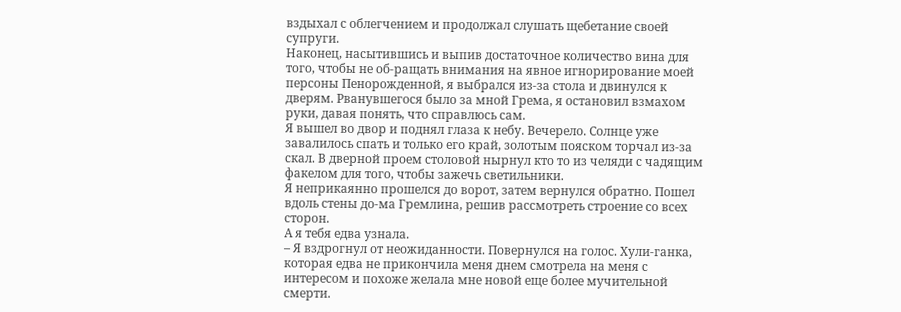вздыхал с облегчением и продолжал слушать щебетание своей супруги.
Наконец, насытившись и выпив достаточное количество вина для того, чтобы не об-ращать внимания на явное игнорирование моей персоны Пенорожденной, я выбрался из-за стола и двинулся к дверям. Рванувшегося было за мной Грема, я остановил взмахом руки, давая понять, что справлюсь сам.
Я вышел во двор и поднял глаза к небу. Вечерело. Солнце уже завалилось спать и только его край, золотым пояском торчал из-за скал. В дверной проем столовой нырнул кто то из челяди с чадящим факелом для того, чтобы зажечь светильники.
Я неприкаянно прошелся до ворот, затем вернулся обратно. Пошел вдоль стены до-ма Гремлина, решив рассмотреть строение со всех сторон.
А я тебя едва узнала.
– Я вздрогнул от неожиданности. Повернулся на голос. Хули-ганка, которая едва не прикончила меня днем смотрела на меня с интересом и похоже желала мне новой еще более мучительной смерти.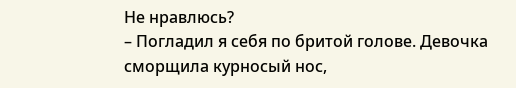Не нравлюсь?
– Погладил я себя по бритой голове. Девочка сморщила курносый нос,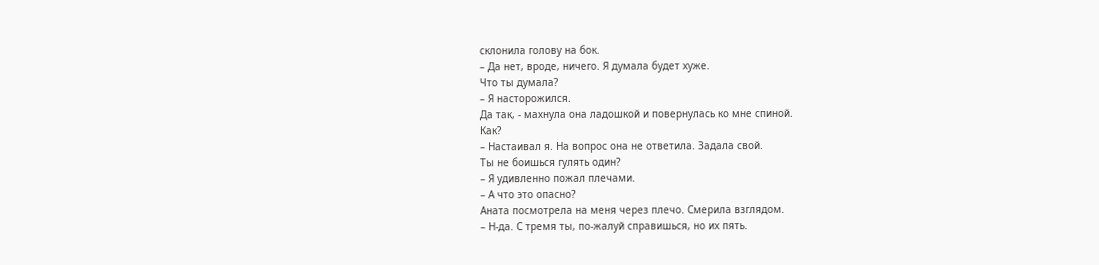склонила голову на бок.
– Да нет, вроде, ничего. Я думала будет хуже.
Что ты думала?
– Я насторожился.
Да так, - махнула она ладошкой и повернулась ко мне спиной.
Как?
– Настаивал я. На вопрос она не ответила. Задала свой.
Ты не боишься гулять один?
– Я удивленно пожал плечами.
– А что это опасно?
Аната посмотрела на меня через плечо. Смерила взглядом.
– Н-да. С тремя ты, по-жалуй справишься, но их пять.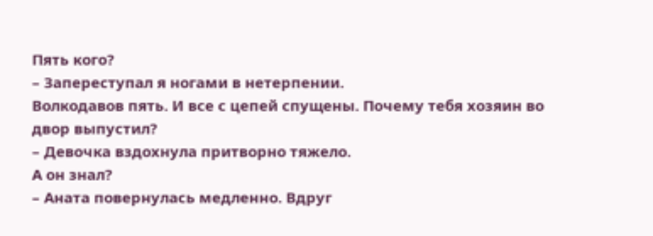Пять кого?
– Запереступал я ногами в нетерпении.
Волкодавов пять. И все с цепей спущены. Почему тебя хозяин во двор выпустил?
– Девочка вздохнула притворно тяжело.
А он знал?
– Аната повернулась медленно. Вдруг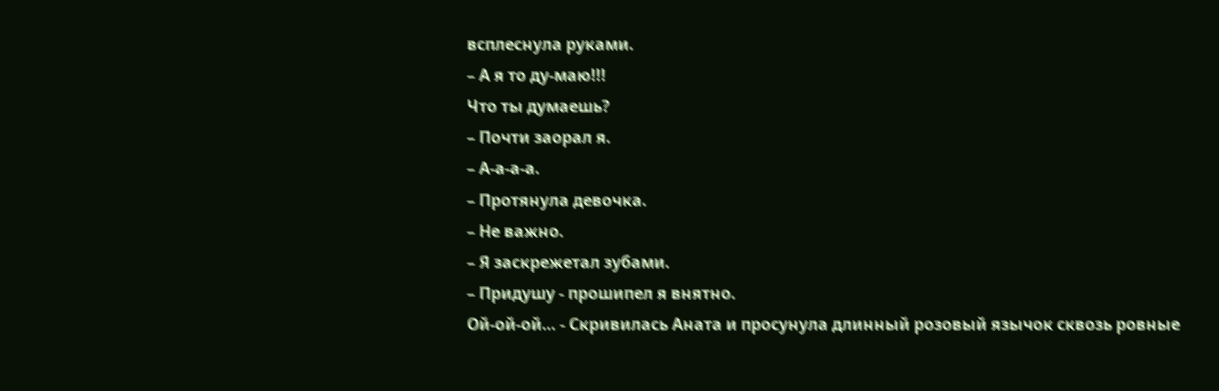всплеснула руками.
– А я то ду-маю!!!
Что ты думаешь?
– Почти заорал я.
– А-а-а-а.
– Протянула девочка.
– Не важно.
– Я заскрежетал зубами.
– Придушу - прошипел я внятно.
Ой-ой-ой… - Скривилась Аната и просунула длинный розовый язычок сквозь ровные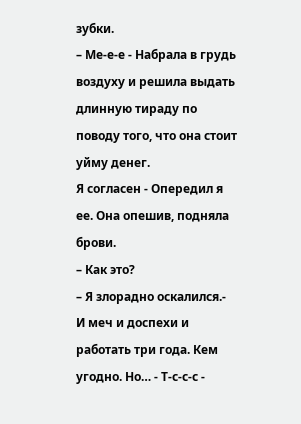зубки.
– Ме-е-е - Набрала в грудь воздуху и решила выдать длинную тираду по поводу того, что она стоит уйму денег.
Я согласен - Опередил я ее. Она опешив, подняла брови.
– Как это?
– Я злорадно оскалился.- И меч и доспехи и работать три года. Кем угодно. Но… - Т-с-с-с -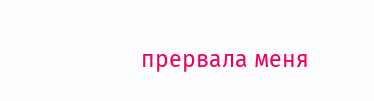прервала меня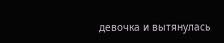девочка и вытянулась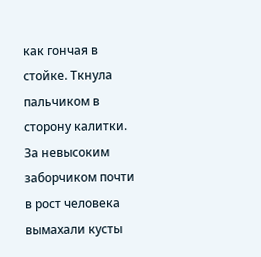как гончая в стойке. Ткнула пальчиком в сторону калитки. За невысоким заборчиком почти в рост человека вымахали кусты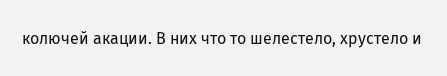колючей акации. В них что то шелестело, хрустело и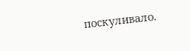поскуливало.